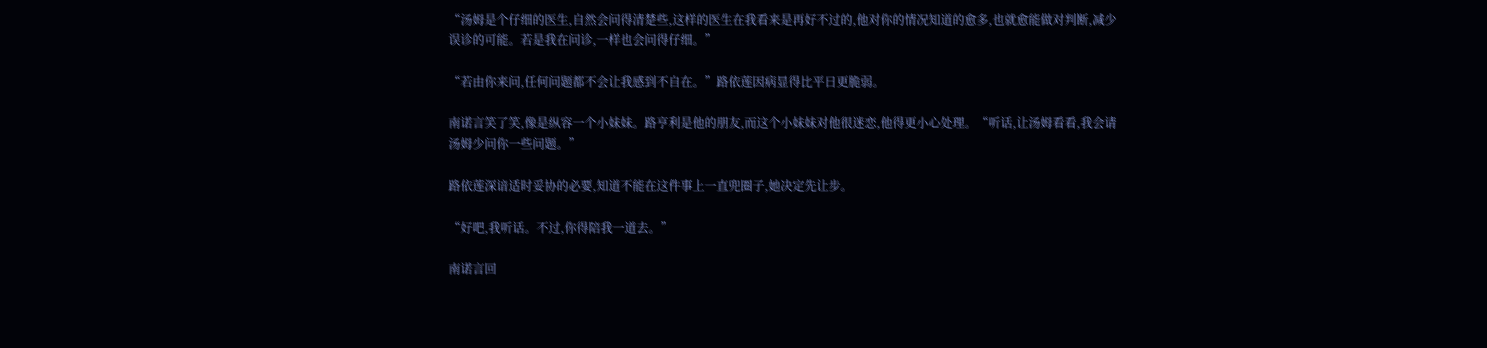“汤姆是个仔细的医生,自然会问得清楚些,这样的医生在我看来是再好不过的,他对你的情况知道的愈多,也就愈能做对判断,减少误诊的可能。若是我在问诊,一样也会问得仔细。”

“若由你来问,任何问题都不会让我感到不自在。”路依莲因病显得比平日更脆弱。

南诺言笑了笑,像是纵容一个小妹妹。路亨利是他的朋友,而这个小妹妹对他很迷恋,他得更小心处理。“听话,让汤姆看看,我会请汤姆少问你一些问题。”

路依莲深谙适时妥协的必要,知道不能在这件事上一直兜圈子,她决定先让步。

“好吧,我听话。不过,你得陪我一道去。”

南诺言回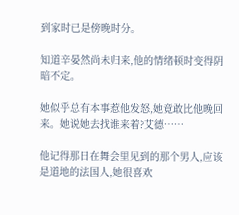到家时已是傍晚时分。

知道辛晏然尚未归来,他的情绪顿时变得阴暗不定。

她似乎总有本事惹他发怒,她竟敢比他晚回来。她说她去找谁来着?艾德……

他记得那日在舞会里见到的那个男人,应该是道地的法国人,她很喜欢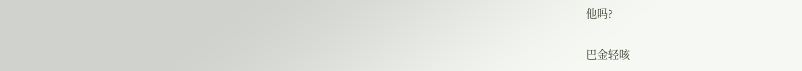他吗?

巴金轻咳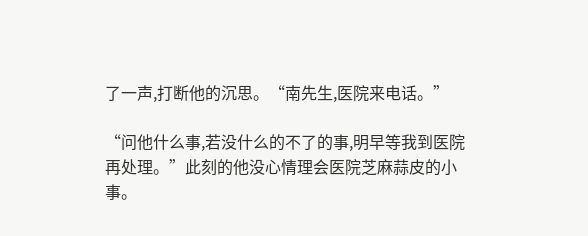了一声,打断他的沉思。“南先生,医院来电话。”

“问他什么事,若没什么的不了的事,明早等我到医院再处理。”此刻的他没心情理会医院芝麻蒜皮的小事。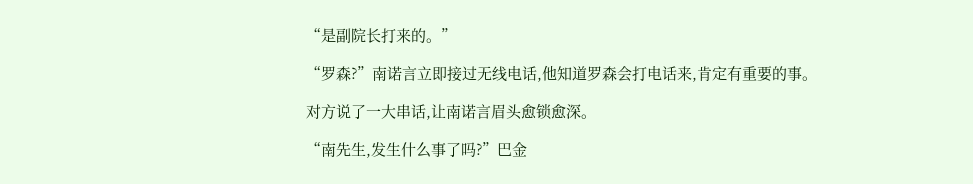“是副院长打来的。”

“罗森?”南诺言立即接过无线电话,他知道罗森会打电话来,肯定有重要的事。

对方说了一大串话,让南诺言眉头愈锁愈深。

“南先生,发生什么事了吗?”巴金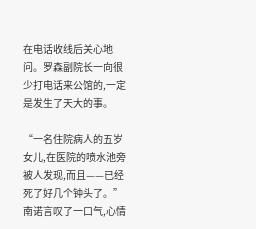在电话收线后关心地问。罗森副院长一向很少打电话来公馆的,一定是发生了天大的事。

“一名住院病人的五岁女儿,在医院的喷水池旁被人发现,而且——已经死了好几个钟头了。”南诺言叹了一口气,心情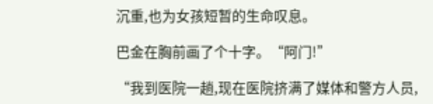沉重,也为女孩短暂的生命叹息。

巴金在胸前画了个十字。“阿门!”

“我到医院一趟,现在医院挤满了媒体和警方人员,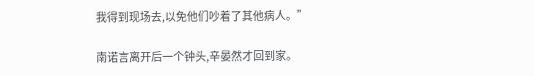我得到现场去,以免他们吵着了其他病人。”

南诺言离开后一个钟头,辛晏然才回到家。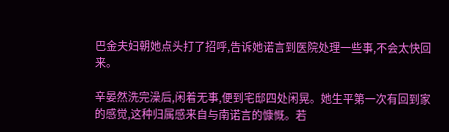巴金夫妇朝她点头打了招呼,告诉她诺言到医院处理一些事,不会太快回来。

辛晏然洗完澡后,闲着无事,便到宅邸四处闲晃。她生平第一次有回到家的感觉,这种归属感来自与南诺言的慷慨。若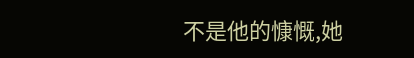不是他的慷慨,她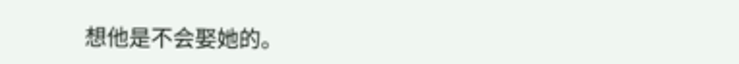想他是不会娶她的。